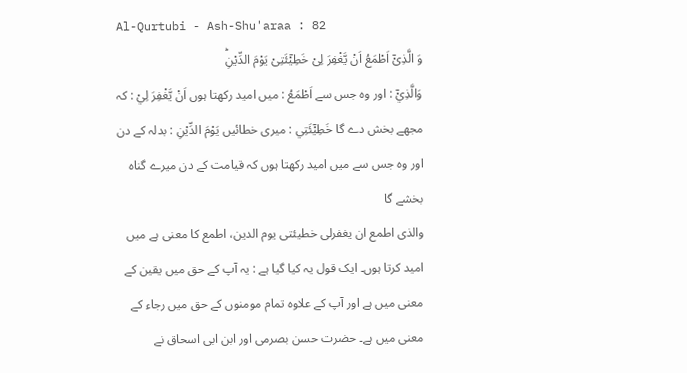Al-Qurtubi - Ash-Shu'araa : 82
وَ الَّذِیْۤ اَطْمَعُ اَنْ یَّغْفِرَ لِیْ خَطِیْٓئَتِیْ یَوْمَ الدِّیْنِؕ
وَالَّذِيْٓ : اور وہ جس سے اَطْمَعُ : میں امید رکھتا ہوں اَنْ يَّغْفِرَ لِيْ : کہ مجھے بخش دے گا خَطِيْٓئَتِي : میری خطائیں يَوْمَ الدِّيْنِ : بدلہ کے دن
اور وہ جس سے میں امید رکھتا ہوں کہ قیامت کے دن میرے گناہ بخشے گا
والذی اطمع ان یغفرلی خطیئتی یوم الدین، اطمع کا معنی ہے میں امید کرتا ہوں۔ ایک قول یہ کیا گیا ہے : یہ آپ کے حق میں یقین کے معنی میں ہے اور آپ کے علاوہ تمام مومنوں کے حق میں رجاء کے معنی میں ہے۔ حضرت حسن بصرمی اور ابن ابی اسحاق نے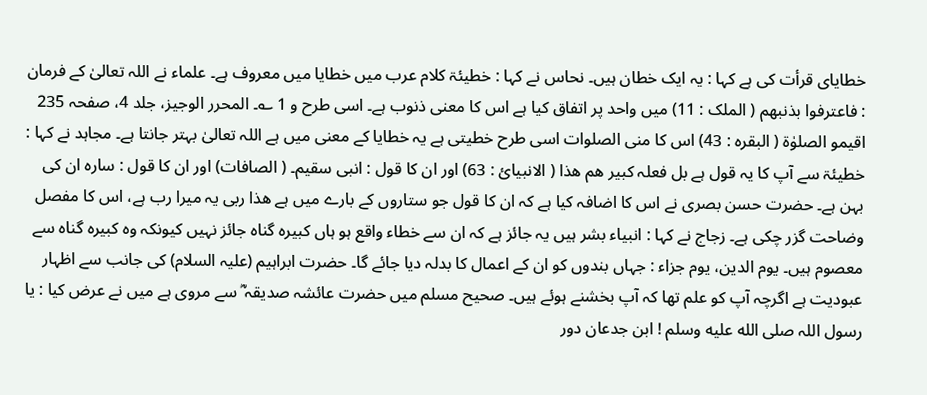خطایای قرأت کی ہے کہا : یہ ایک خطان ہیں۔ نحاس نے کہا : خطیئۃ کلام عرب میں خطایا میں معروف ہے۔ علماء نے اللہ تعالیٰ کے فرمان : فاعترفوا بذنبھم ( الملک : 11) میں واحد پر اتفاق کیا ہے اس کا معنی ذنوب ہے۔ اسی طرح و 1 ؎۔ المحرر الوجیز، جلد 4، صفحہ 235 اقیمو الصلوٰۃ ( البقرہ : 43) اس کا منی الصلوات اسی طرح خطیتی ہے یہ خطایا کے معنی میں ہے اللہ تعالیٰ بہتر جانتا ہے۔ مجاہد نے کہا : خطیئۃ سے آپ کا یہ قول ہے بل فعلہ کبیر ھم ھذا ( الانبیائ : 63) اور ان کا قول : انبی سقیم۔ ( الصافات) اور ان کا قول : سارہ ان کی بہن ہے۔ حضرت حسن بصری نے اس کا اضافہ کیا ہے کہ ان کا قول جو ستاروں کے بارے میں ہے ھذا ربی یہ میرا رب ہے، اس کا مفصل وضاحت گزر چکی ہے۔ زجاج نے کہا : انبیاء بشر ہیں یہ جائز ہے کہ ان سے خطاء واقع ہو ہاں کبیرہ گناہ جائز نہیں کیونکہ وہ کبیرہ گناہ سے معصوم ہیں۔ یوم الدین، یوم جزاء : جہاں بندوں کو ان کے اعمال کا بدلہ دیا جائے گا۔ حضرت ابراہیم (علیہ السلام) کی جانب سے اظہار عبودیت ہے اگرچہ آپ کو علم تھا کہ آپ بخشنے ہوئے ہیں۔ صحیح مسلم میں حضرت عائشہ صدیقہ ؓ سے مروی ہے میں نے عرض کیا : یا رسول اللہ صلى الله عليه وسلم ! ابن جدعان دور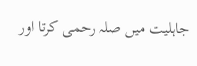جاہلیت میں صلہ رحمی کرتا اور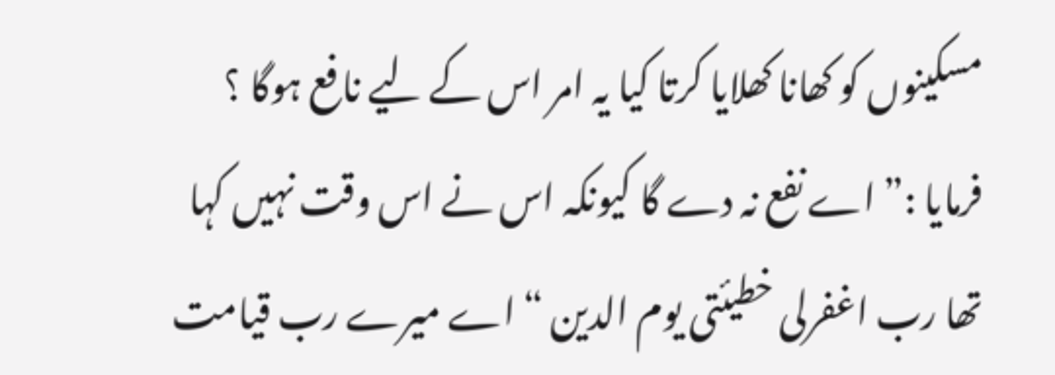مسکینوں کو کھانا کھلایا کرتا کیا یہ امر اس کے لیے نافع ہوگا ؟ فرمایا :” اے نفع نہ دے گا کیونکہ اس نے اس وقت نہیں کہا تھا رب اغفرلی خطیئتی یوم الدین “ اے میرے رب قیامت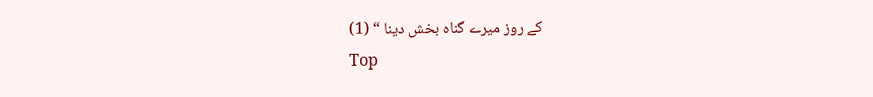کے روز میرے گناہ بخش دینا “ (1)
Top